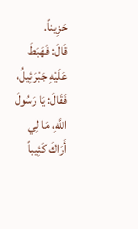حَزِيناً.
قَالَ: فَهَبَطَ عَلَيْهِ جَبْرَئِيلُ، فَقَالَ: يَا رَسُولَ اللَّهِ، مَا لِي أَرَاكَ كَئِيباً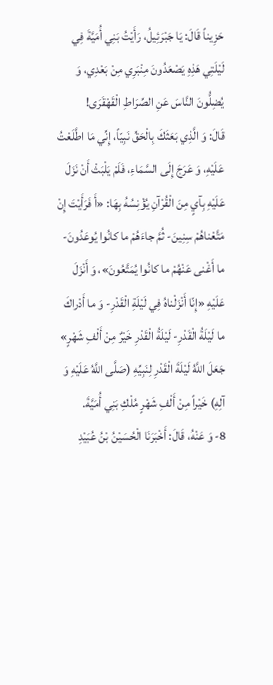حَزِيناً قَالَ: يَا جَبْرَئِيلُ، رَأَيْتُ بَنِي أُمَيَّةَ فِي لَيْلَتِي هَذِهِ يَصْعَدُونَ مِنْبَرِي مِنْ بَعْدِي، وَ يُضِلُّونَ النَّاسَ عَنِ الصِّرَاطِ الْقَهْقَرَى!
قَالَ: وَ الَّذِي بَعَثَكَ بِالْحَقِّ نَبِيّاً، إِنِّي مَا اطَّلَعْتُ عَلَيْهِ، وَ عَرَجَ إِلَى السَّمَاءِ، فَلَمْ يَلْبَثْ أَنْ نَزَلَ عَلَيْهِ بِآيٍ مِنَ الْقُرْآنِ يُؤْنِسُهُ بِهَا: «أَ فَرَأَيْتَ إِنْ مَتَّعْناهُمْ سِنِينَ- ثُمَّ جاءَهُمْ ما كانُوا يُوعَدُونَ- ما أَغْنى عَنْهُمْ ما كانُوا يُمَتَّعُونَ»، وَ أَنْزَلَ عَلَيْهِ «إِنّا أَنْزَلْناهُ فِي لَيْلَةِ الْقَدْرِ- وَ ما أَدْراكَ ما لَيْلَةُ الْقَدْرِ- لَيْلَةُ الْقَدْرِ خَيْرٌ مِنْ أَلْفِ شَهْرٍ» جَعَلَ اللَّهُ لَيْلَةَ الْقَدْرِ لِنَبِيِّهِ (صَلَّى اللَّهُ عَلَيْهِ وَ آلِهِ) خَيْراً مِنْ أَلْفِ شَهْرٍ مُلْكِ بَنِي أُمَيَّةَ.
8- وَ عَنْهُ، قَالَ: أَخْبَرَنَا الْحُسَيْنُ بْنُ عُبَيْدِ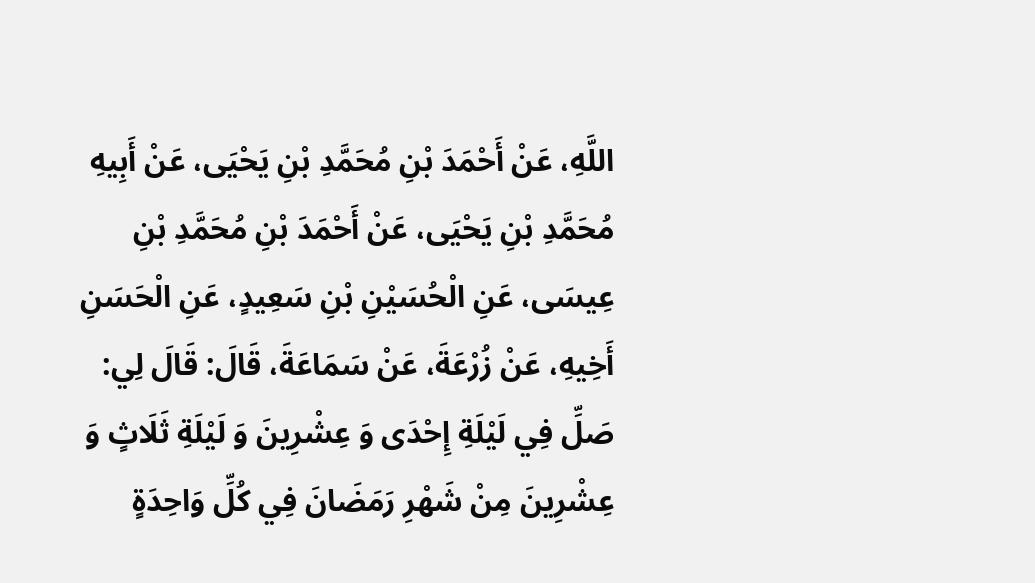اللَّهِ، عَنْ أَحْمَدَ بْنِ مُحَمَّدِ بْنِ يَحْيَى، عَنْ أَبِيهِ مُحَمَّدِ بْنِ يَحْيَى، عَنْ أَحْمَدَ بْنِ مُحَمَّدِ بْنِ عِيسَى، عَنِ الْحُسَيْنِ بْنِ سَعِيدٍ، عَنِ الْحَسَنِ أَخِيهِ، عَنْ زُرْعَةَ، عَنْ سَمَاعَةَ، قَالَ: قَالَ لِي: صَلِّ فِي لَيْلَةِ إِحْدَى وَ عِشْرِينَ وَ لَيْلَةِ ثَلَاثٍ وَ عِشْرِينَ مِنْ شَهْرِ رَمَضَانَ فِي كُلِّ وَاحِدَةٍ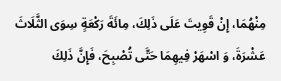مِنْهُمَا، إِنْ قَوِيتَ عَلَى ذَلِكَ، مِائَةَ رَكْعَةٍ سِوَى الثَّلَاثَ عَشْرَةَ، وَ اسْهَرْ فِيهِمَا حَتَّى تُصْبِحَ، فَإِنَّ ذَلِكَ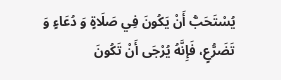يُسْتَحَبُّ أَنْ يَكُونَ فِي صَلَاةٍ وَ دُعَاءٍ وَ تَضَرُّعٍ، فَإِنَّهُ يُرْجَى أَنْ تَكُونَ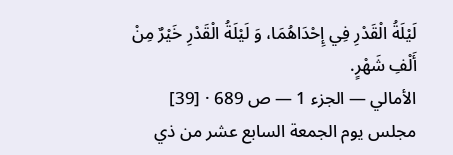لَيْلَةُ الْقَدْرِ فِي إِحْدَاهُمَا، وَ لَيْلَةُ الْقَدْرِ خَيْرٌ مِنْ أَلْفِ شَهْرٍ.
الأمالي — الجزء 1 — ص 689 · [39] مجلس يوم الجمعة السابع عشر من ذي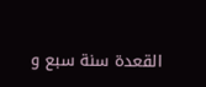القعدة سنة سبع و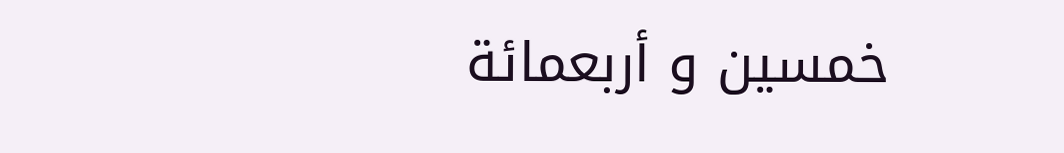خمسين و أربعمائة